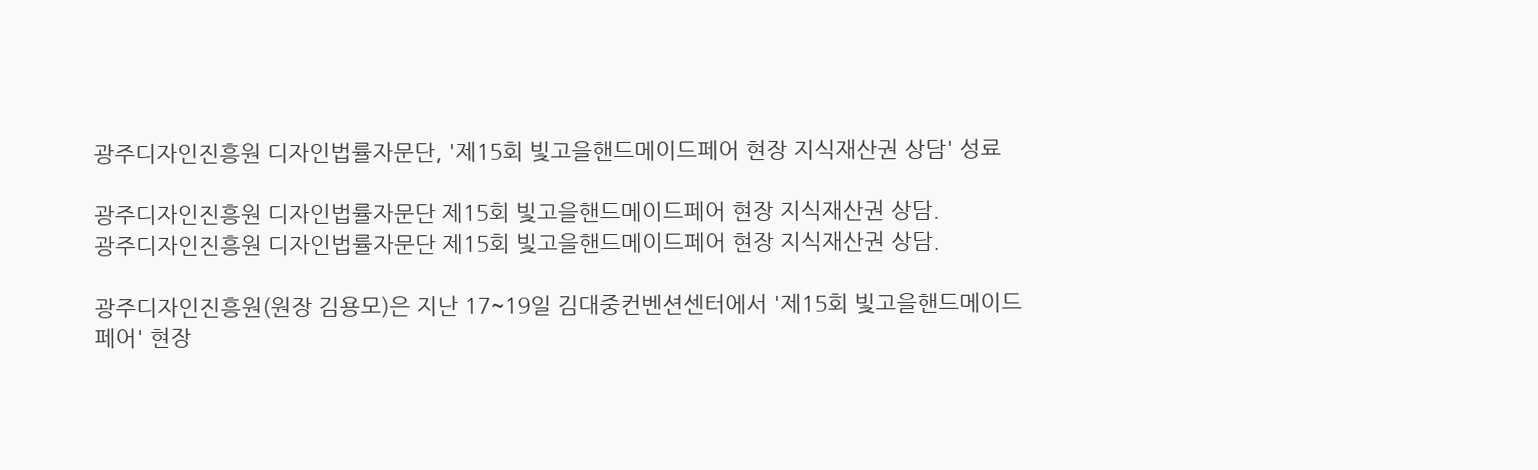광주디자인진흥원 디자인법률자문단, '제15회 빛고을핸드메이드페어 현장 지식재산권 상담' 성료

광주디자인진흥원 디자인법률자문단 제15회 빛고을핸드메이드페어 현장 지식재산권 상담.
광주디자인진흥원 디자인법률자문단 제15회 빛고을핸드메이드페어 현장 지식재산권 상담.

광주디자인진흥원(원장 김용모)은 지난 17~19일 김대중컨벤션센터에서 '제15회 빛고을핸드메이드페어' 현장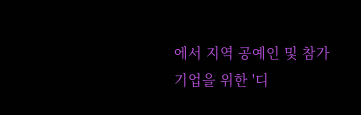에서 지역 공예인 및 참가 기업을 위한 '디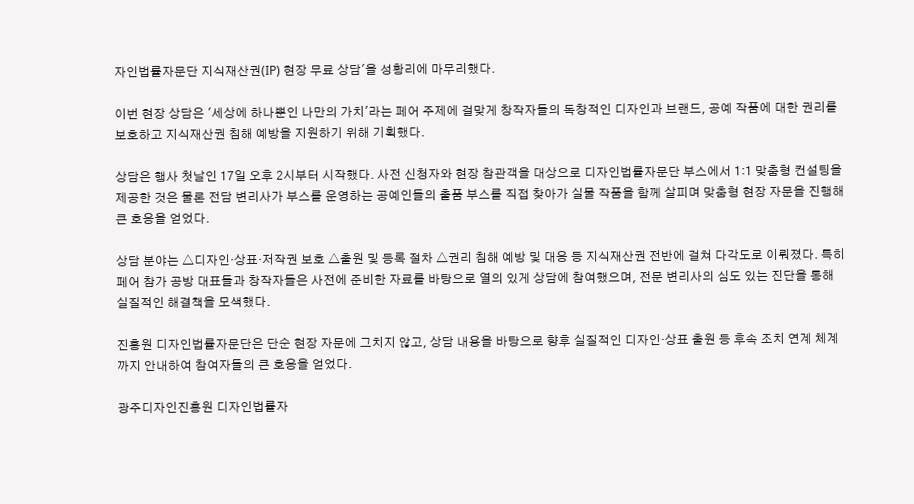자인법률자문단 지식재산권(IP) 현장 무료 상담'을 성황리에 마무리했다.

이번 현장 상담은 '세상에 하나뿐인 나만의 가치'라는 페어 주제에 걸맞게 창작자들의 독창적인 디자인과 브랜드, 공예 작품에 대한 권리를 보호하고 지식재산권 침해 예방을 지원하기 위해 기획했다.

상담은 행사 첫날인 17일 오후 2시부터 시작했다. 사전 신청자와 현장 참관객을 대상으로 디자인법률자문단 부스에서 1:1 맞춤형 컨설팅을 제공한 것은 물론 전담 변리사가 부스를 운영하는 공예인들의 출품 부스를 직접 찾아가 실물 작품을 함께 살피며 맞춤형 현장 자문을 진행해 큰 호응을 얻었다.

상담 분야는 △디자인·상표·저작권 보호 △출원 및 등록 절차 △권리 침해 예방 및 대응 등 지식재산권 전반에 걸쳐 다각도로 이뤄졌다. 특히 페어 참가 공방 대표들과 창작자들은 사전에 준비한 자료를 바탕으로 열의 있게 상담에 참여했으며, 전문 변리사의 심도 있는 진단을 통해 실질적인 해결책을 모색했다.

진흥원 디자인법률자문단은 단순 현장 자문에 그치지 않고, 상담 내용을 바탕으로 향후 실질적인 디자인·상표 출원 등 후속 조치 연계 체계까지 안내하여 참여자들의 큰 호응을 얻었다.

광주디자인진흥원 디자인법률자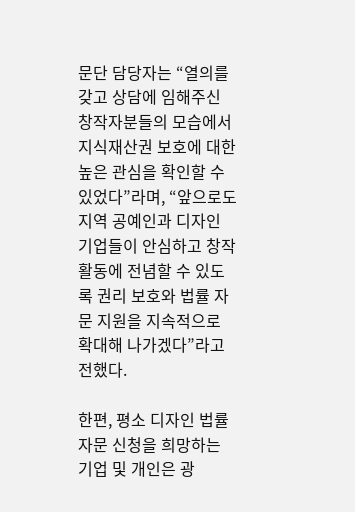문단 담당자는 “열의를 갖고 상담에 임해주신 창작자분들의 모습에서 지식재산권 보호에 대한 높은 관심을 확인할 수 있었다”라며, “앞으로도 지역 공예인과 디자인 기업들이 안심하고 창작 활동에 전념할 수 있도록 권리 보호와 법률 자문 지원을 지속적으로 확대해 나가겠다”라고 전했다.

한편, 평소 디자인 법률자문 신청을 희망하는 기업 및 개인은 광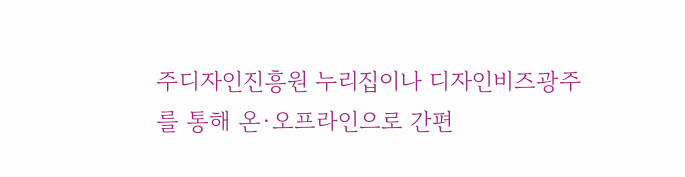주디자인진흥원 누리집이나 디자인비즈광주를 통해 온·오프라인으로 간편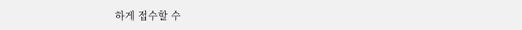하게 접수할 수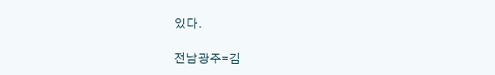있다.

전남광주=김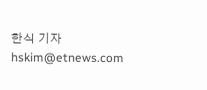한식 기자 hskim@etnews.com